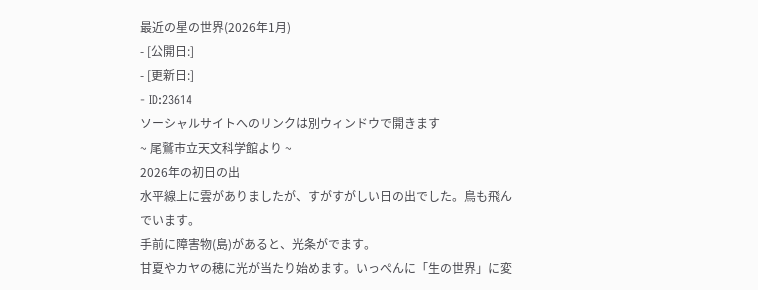最近の星の世界(2026年1月)
- [公開日:]
- [更新日:]
- ID:23614
ソーシャルサイトへのリンクは別ウィンドウで開きます
~ 尾鷲市立天文科学館より ~
2026年の初日の出
水平線上に雲がありましたが、すがすがしい日の出でした。鳥も飛んでいます。
手前に障害物(島)があると、光条がでます。
甘夏やカヤの穂に光が当たり始めます。いっぺんに「生の世界」に変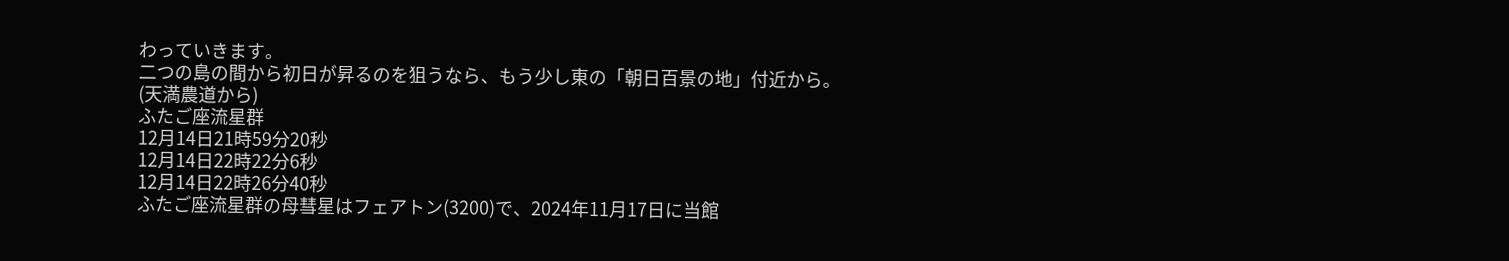わっていきます。
二つの島の間から初日が昇るのを狙うなら、もう少し東の「朝日百景の地」付近から。
(天満農道から)
ふたご座流星群
12月14日21時59分20秒
12月14日22時22分6秒
12月14日22時26分40秒
ふたご座流星群の母彗星はフェアトン(3200)で、2024年11月17日に当館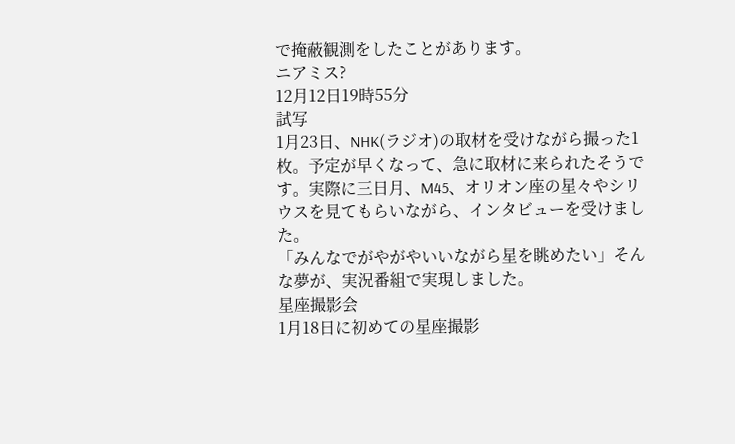で掩蔽観測をしたことがあります。
ニアミス?
12月12日19時55分
試写
1月23日、NHK(ラジオ)の取材を受けながら撮った1枚。予定が早くなって、急に取材に来られたそうです。実際に三日月、M45、オリオン座の星々やシリウスを見てもらいながら、インタビューを受けました。
「みんなでがやがやいいながら星を眺めたい」そんな夢が、実況番組で実現しました。
星座撮影会
1月18日に初めての星座撮影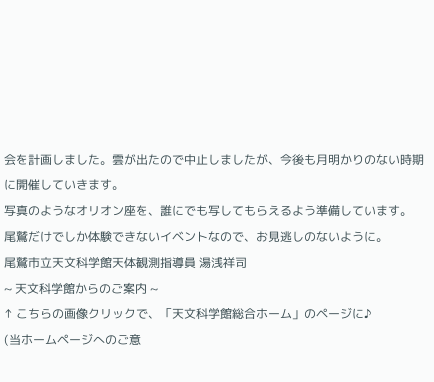会を計画しました。雲が出たので中止しましたが、今後も月明かりのない時期に開催していきます。
写真のようなオリオン座を、誰にでも写してもらえるよう準備しています。
尾鷲だけでしか体験できないイベントなので、お見逃しのないように。
尾鷲市立天文科学館天体観測指導員 湯浅祥司
~ 天文科学館からのご案内 ~
↑ こちらの画像クリックで、「天文科学館総合ホーム」のページに♪
(当ホームページへのご意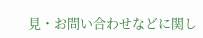見・お問い合わせなどに関し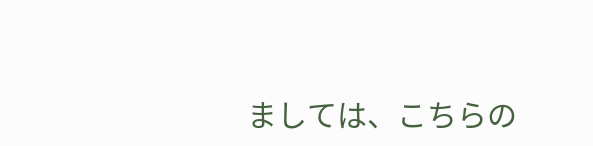ましては、こちらの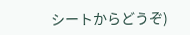シートからどうぞ)